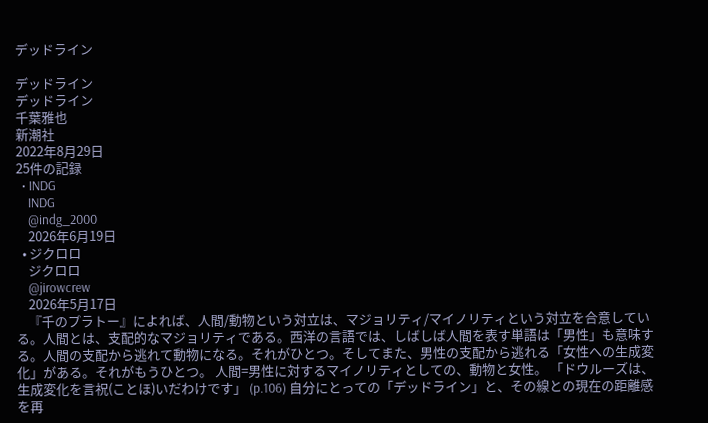デッドライン

デッドライン
デッドライン
千葉雅也
新潮社
2022年8月29日
25件の記録
  • INDG
    INDG
    @indg_2000
    2026年6月19日
  • ジクロロ
    ジクロロ
    @jirowcrew
    2026年5月17日
    『千のプラトー』によれば、人間/動物という対立は、マジョリティ/マイノリティという対立を合意している。人間とは、支配的なマジョリティである。西洋の言語では、しばしば人間を表す単語は「男性」も意味する。人間の支配から逃れて動物になる。それがひとつ。そしてまた、男性の支配から逃れる「女性への生成変化」がある。それがもうひとつ。 人間=男性に対するマイノリティとしての、動物と女性。 「ドウルーズは、生成変化を言祝(ことほ)いだわけです」 (p.106) 自分にとっての「デッドライン」と、その線との現在の距離感を再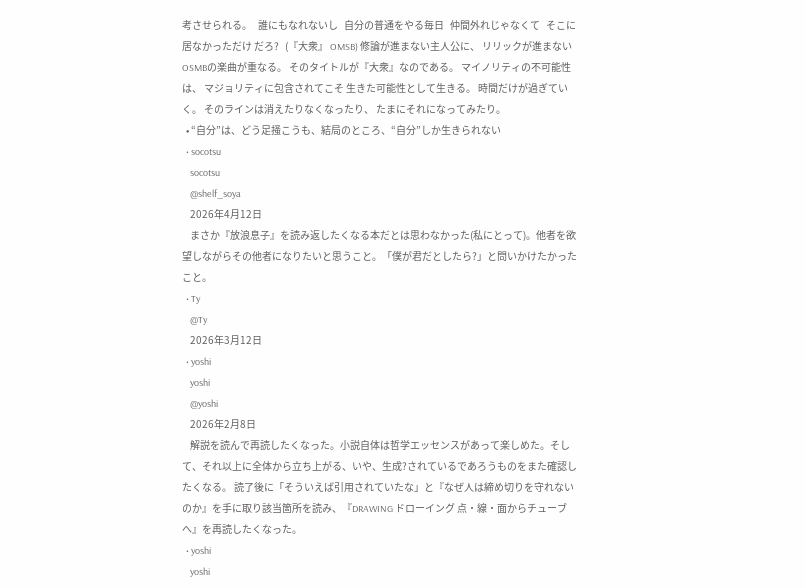考させられる。   誰にもなれないし   自分の普通をやる毎日   仲間外れじゃなくて   そこに居なかっただけ だろ?   (『大衆』 OMSB) 修論が進まない主人公に、 リリックが進まないOSMBの楽曲が重なる。 そのタイトルが『大衆』なのである。 マイノリティの不可能性は、 マジョリティに包含されてこそ 生きた可能性として生きる。 時間だけが過ぎていく。 そのラインは消えたりなくなったり、 たまにそれになってみたり。
  • “自分”は、どう足掻こうも、結局のところ、“自分”しか生きられない
  • socotsu
    socotsu
    @shelf_soya
    2026年4月12日
    まさか『放浪息子』を読み返したくなる本だとは思わなかった(私にとって)。他者を欲望しながらその他者になりたいと思うこと。「僕が君だとしたら?」と問いかけたかったこと。
  • Ty
    @Ty
    2026年3月12日
  • yoshi
    yoshi
    @yoshi
    2026年2月8日
    解説を読んで再読したくなった。小説自体は哲学エッセンスがあって楽しめた。そして、それ以上に全体から立ち上がる、いや、生成?されているであろうものをまた確認したくなる。 読了後に「そういえば引用されていたな」と『なぜ人は締め切りを守れないのか』を手に取り該当箇所を読み、『DRAWING ドローイング 点・線・面からチューブへ』を再読したくなった。
  • yoshi
    yoshi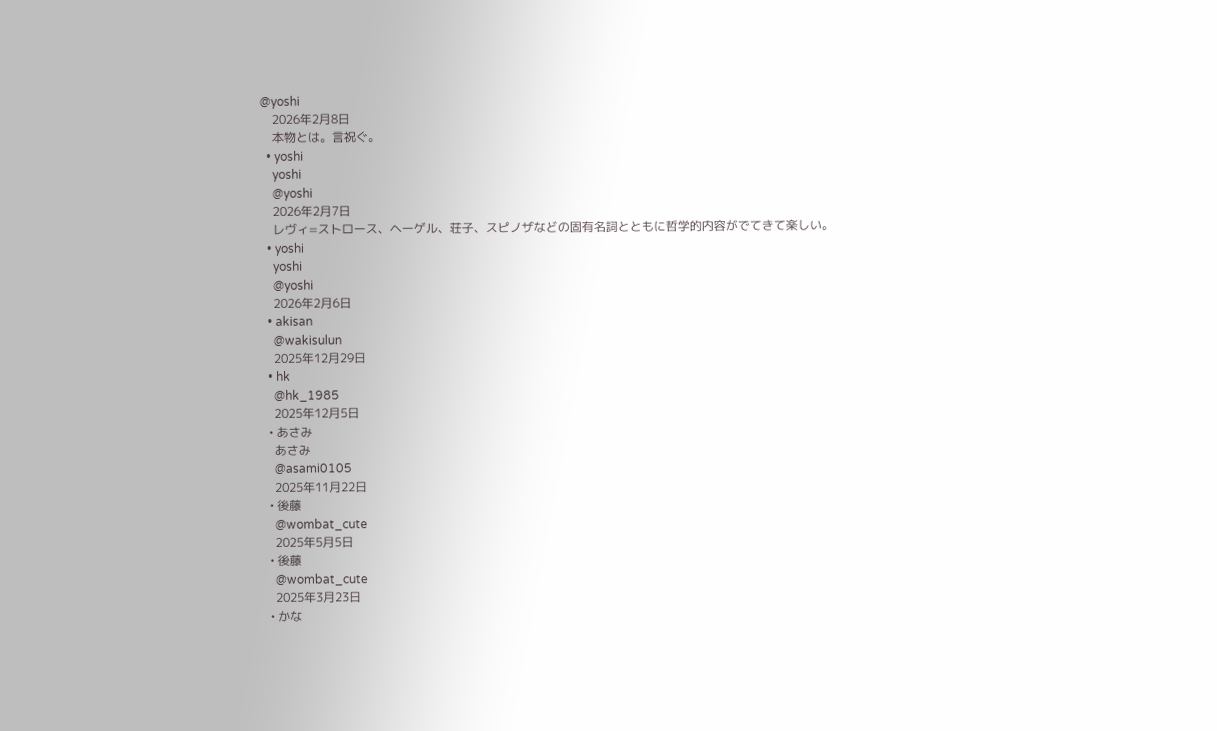@yoshi
    2026年2月8日
    本物とは。言祝ぐ。
  • yoshi
    yoshi
    @yoshi
    2026年2月7日
    レヴィ=ストロース、ヘーゲル、荘子、スピノザなどの固有名詞とともに哲学的内容がでてきて楽しい。
  • yoshi
    yoshi
    @yoshi
    2026年2月6日
  • akisan
    @wakisulun
    2025年12月29日
  • hk
    @hk_1985
    2025年12月5日
  • あさみ
    あさみ
    @asami0105
    2025年11月22日
  • 後藤
    @wombat_cute
    2025年5月5日
  • 後藤
    @wombat_cute
    2025年3月23日
  • かな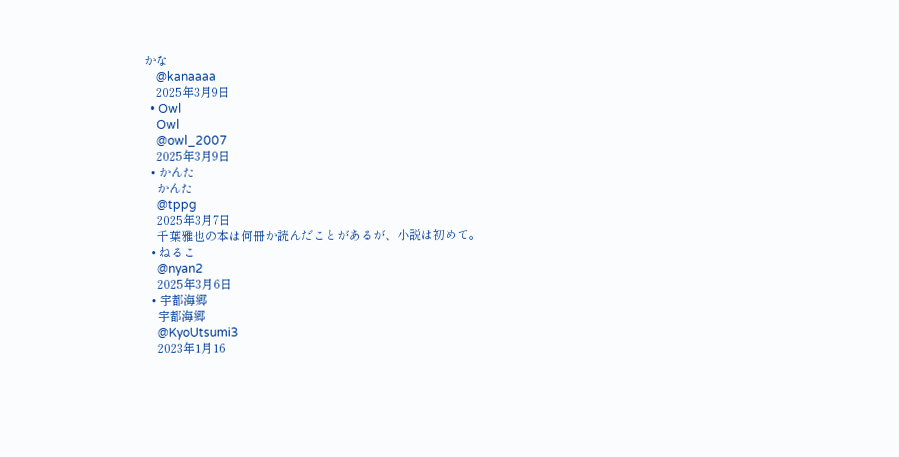かな
    @kanaaaa
    2025年3月9日
  • Owl
    Owl
    @owl_2007
    2025年3月9日
  • かんた
    かんた
    @tppg
    2025年3月7日
    千葉雅也の本は何冊か読んだことがあるが、小説は初めて。
  • ねるこ
    @nyan2
    2025年3月6日
  • 宇都海郷
    宇都海郷
    @KyoUtsumi3
    2023年1月16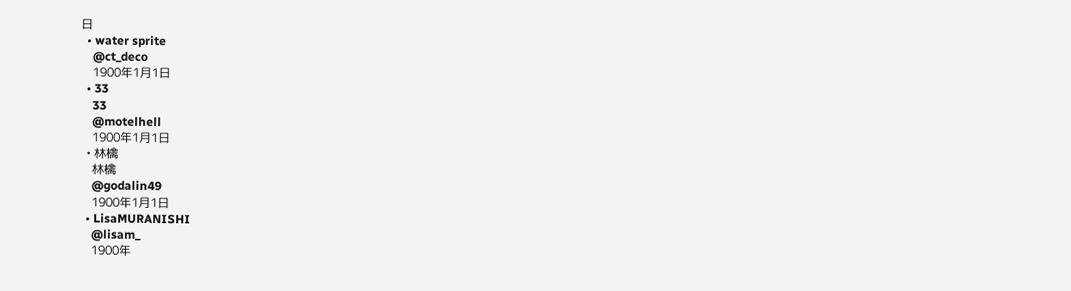日
  • water sprite
    @ct_deco
    1900年1月1日
  • 33
    33
    @motelhell
    1900年1月1日
  • 林檎
    林檎
    @godalin49
    1900年1月1日
  • LisaMURANISHI
    @lisam_
    1900年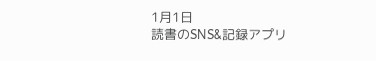1月1日
読書のSNS&記録アプリ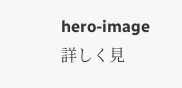hero-image
詳しく見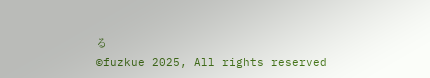る
©fuzkue 2025, All rights reserved